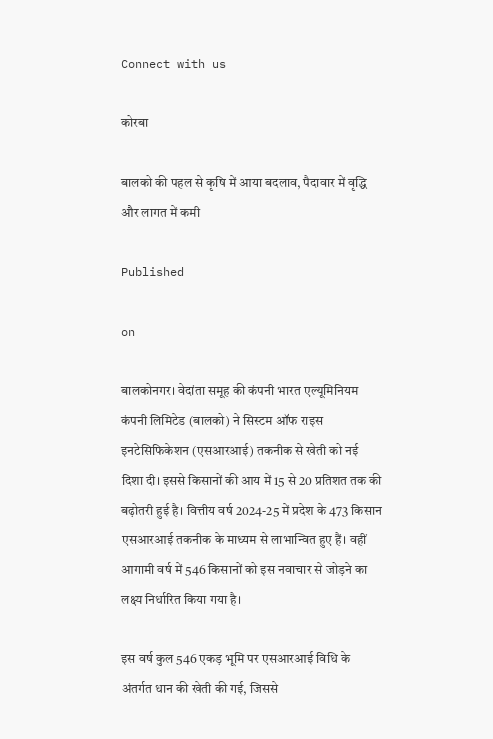Connect with us

कोरबा

बालको की पहल से कृषि में आया बदलाव, पैदावार में वृद्धि और लागत में कमी

Published

on

बालकोनगर। वेदांता समूह की कंपनी भारत एल्यूमिनियम कंपनी लिमिटेड (बालको) ने सिस्टम ऑफ राइस इनटेसिफिकेशन (एसआरआई) तकनीक से खेती को नई दिशा दी। इससे किसानों की आय में 15 से 20 प्रतिशत तक की बढ़ोतरी हुई है। वित्तीय वर्ष 2024-25 में प्रदेश के 473 किसान एसआरआई तकनीक के माध्यम से लाभान्वित हुए हैं। वहीं आगामी वर्ष में 546 किसानों को इस नवाचार से जोड़ने का लक्ष्य निर्धारित किया गया है।

इस वर्ष कुल 546 एकड़ भूमि पर एसआरआई विधि के अंतर्गत धान की खेती की गई, जिससे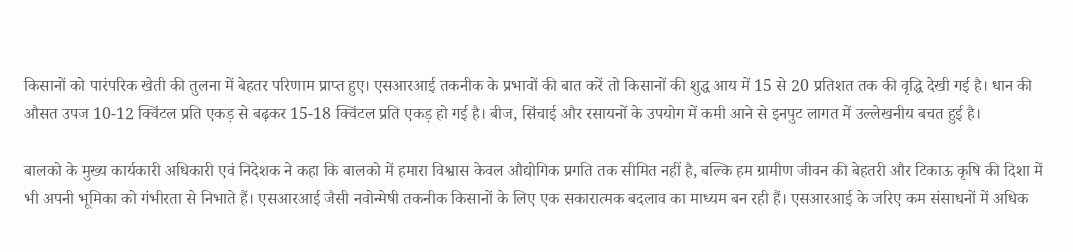किसानों को पारंपरिक खेती की तुलना में बेहतर परिणाम प्राप्त हुए। एसआरआई तकनीक के प्रभावों की बात करें तो किसानों की शुद्ध आय में 15 से 20 प्रतिशत तक की वृद्धि देखी गई है। धान की औसत उपज 10-12 क्विंटल प्रति एकड़ से बढ़कर 15-18 क्विंटल प्रति एकड़ हो गई है। बीज, सिंचाई और रसायनों के उपयोग में कमी आने से इनपुट लागत में उल्लेखनीय बचत हुई है।

बालको के मुख्य कार्यकारी अधिकारी एवं निदेशक ने कहा कि बालको में हमारा विश्वास केवल औद्योगिक प्रगति तक सीमित नहीं है, बल्कि हम ग्रामीण जीवन की बेहतरी और टिकाऊ कृषि की दिशा में भी अपनी भूमिका को गंभीरता से निभाते हैं। एसआरआई जैसी नवोन्मेषी तकनीक किसानों के लिए एक सकारात्मक बदलाव का माध्यम बन रही हैं। एसआरआई के जरिए कम संसाधनों में अधिक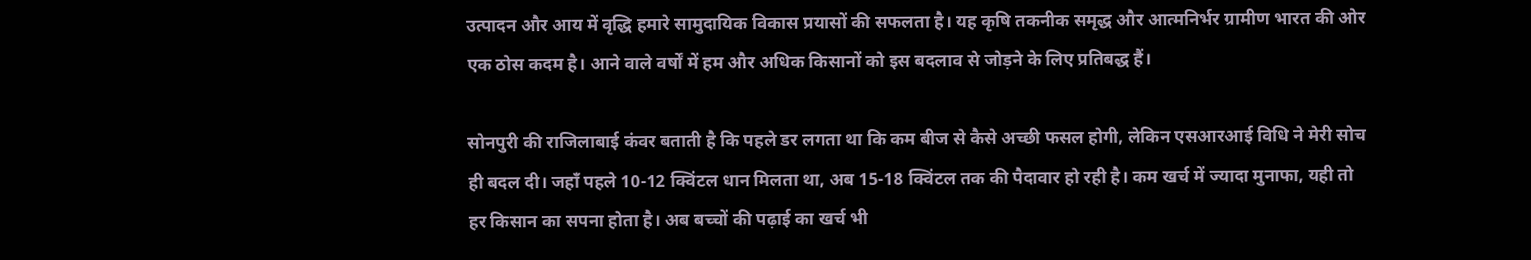उत्पादन और आय में वृद्धि हमारे सामुदायिक विकास प्रयासों की सफलता है। यह कृषि तकनीक समृद्ध और आत्मनिर्भर ग्रामीण भारत की ओर एक ठोस कदम है। आने वाले वर्षों में हम और अधिक किसानों को इस बदलाव से जोड़ने के लिए प्रतिबद्ध हैं।

सोनपुरी की राजिलाबाई कंवर बताती है कि पहले डर लगता था कि कम बीज से कैसे अच्छी फसल होगी, लेकिन एसआरआई विधि ने मेरी सोच ही बदल दी। जहाँ पहले 10-12 क्विंटल धान मिलता था, अब 15-18 क्विंटल तक की पैदावार हो रही है। कम खर्च में ज्यादा मुनाफा, यही तो हर किसान का सपना होता है। अब बच्चों की पढ़ाई का खर्च भी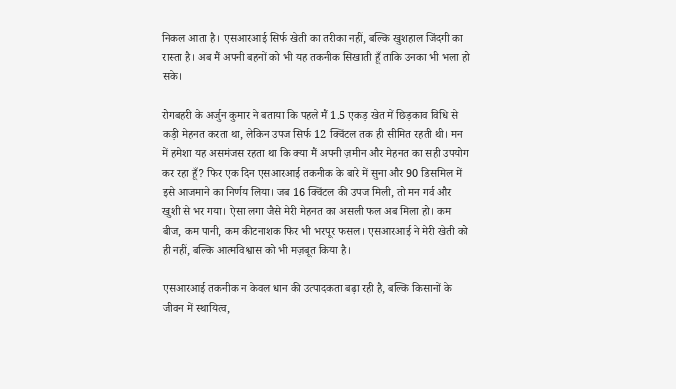निकल आता है। एसआरआई सिर्फ खेती का तरीका नहीं, बल्कि खुशहाल जिंदगी का रास्ता है। अब मैं अपनी बहनों को भी यह तकनीक सिखाती हूँ ताकि उनका भी भला हो सके।

रोगबहरी के अर्जुन कुमार ने बताया कि पहले मैं 1.5 एकड़ खेत में छिड़काव विधि से कड़ी मेहनत करता था, लेकिन उपज सिर्फ 12 क्विंटल तक ही सीमित रहती थी। मन में हमेशा यह असमंजस रहता था कि क्या मैं अपनी ज़मीन और मेहनत का सही उपयोग कर रहा हूँ? फिर एक दिन एसआरआई तकनीक के बारे में सुना और 90 डिसमिल में इसे आजमाने का निर्णय लिया। जब 16 क्विंटल की उपज मिली, तो मन गर्व और खुशी से भर गया। ऐसा लगा जैसे मेरी मेहनत का असली फल अब मिला हो। कम बीज, कम पानी, कम कीटनाशक फिर भी भरपूर फसल। एसआरआई ने मेरी खेती को ही नहीं, बल्कि आत्मविश्वास को भी मज़बूत किया है।

एसआरआई तकनीक न केवल धान की उत्पादकता बढ़ा रही है, बल्कि किसानों के जीवन में स्थायित्व,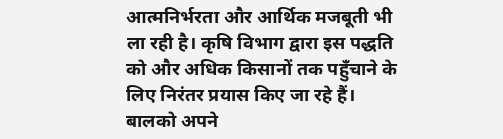आत्मनिर्भरता और आर्थिक मजबूती भी ला रही है। कृषि विभाग द्वारा इस पद्धति को और अधिक किसानों तक पहुँचाने के लिए निरंतर प्रयास किए जा रहे हैं। बालको अपने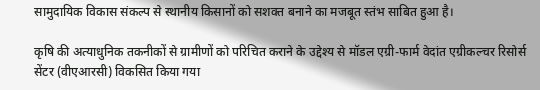सामुदायिक विकास संकल्प से स्थानीय किसानों को सशक्त बनाने का मजबूत स्तंभ साबित हुआ है।

कृषि की अत्याधुनिक तकनीकों से ग्रामीणों को परिचित कराने के उद्देश्य से मॉडल एग्री-फार्म वेदांत एग्रीकल्चर रिसोर्स सेंटर (वीएआरसी) विकसित किया गया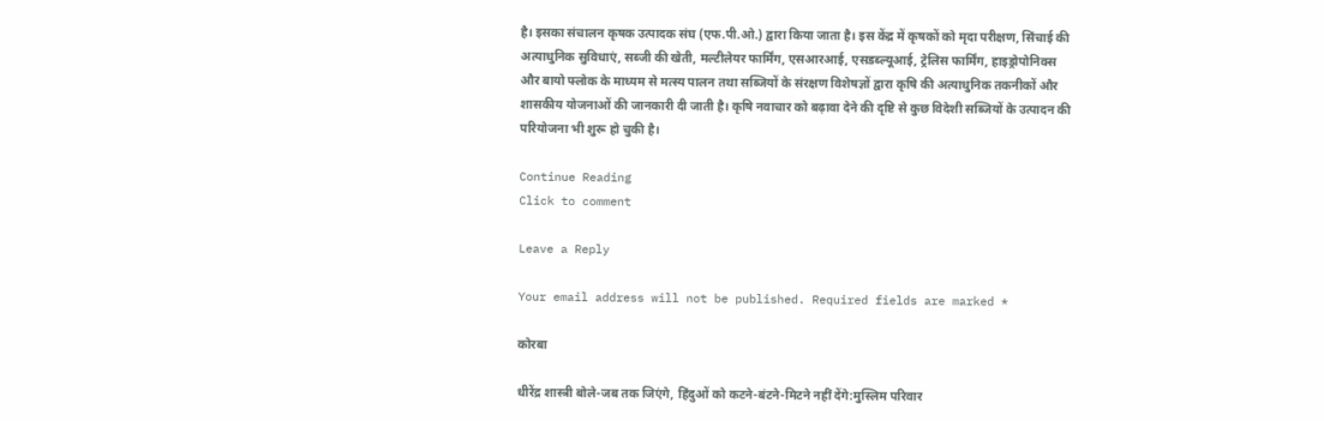है। इसका संचालन कृषक उत्पादक संघ (एफ.पी.ओ.) द्वारा किया जाता है। इस केंद्र में कृषकों को मृदा परीक्षण, सिंचाई की अत्याधुनिक सुविधाएं, सब्जी की खेती, मल्टीलेयर फार्मिंग, एसआरआई, एसडब्ल्यूआई, ट्रेलिस फार्मिंग, हाइड्रोपोनिक्स और बायो फ्लोक के माध्यम से मत्स्य पालन तथा सब्जियों के संरक्षण विशेषज्ञों द्वारा कृषि की अत्याधुनिक तकनीकों और शासकीय योजनाओं की जानकारी दी जाती है। कृषि नवाचार को बढ़ावा देने की दृष्टि से कुछ विदेशी सब्जियों के उत्पादन की परियोजना भी शुरू हो चुकी है।

Continue Reading
Click to comment

Leave a Reply

Your email address will not be published. Required fields are marked *

कोरबा

धीरेंद्र शास्त्री बोले-जब तक जिएंगे, हिंदुओं को कटने-बंटने-मिटने नहीं देंगे:मुस्लिम परिवार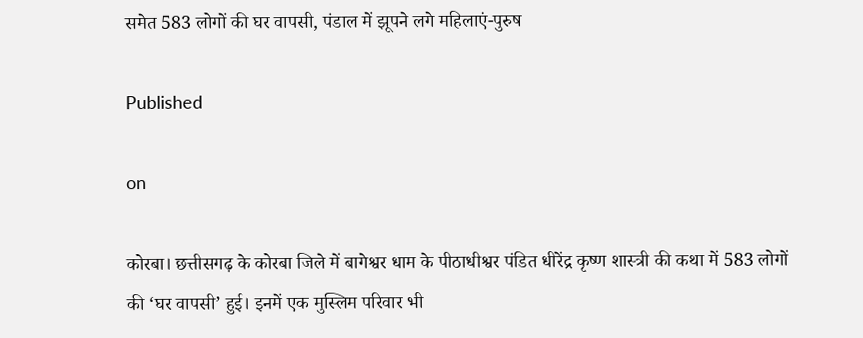समेत 583 लोगों की घर वापसी, पंडाल में झूपने लगे महिलाएं-पुरुष

Published

on

कोरबा। छत्तीसगढ़ के कोरबा जिले में बागेश्वर धाम के पीठाधीश्वर पंडित धीरेंद्र कृष्ण शास्त्री की कथा में 583 लोगों की ‘घर वापसी’ हुई। इनमें एक मुस्लिम परिवार भी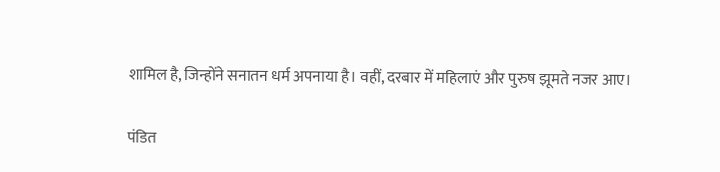शामिल है, जिन्होंने सनातन धर्म अपनाया है। वहीं, दरबार में महिलाएं और पुरुष झूमते नजर आए।

पंडित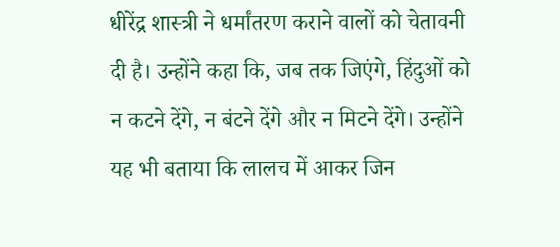धीरेंद्र शास्त्री ने धर्मांतरण कराने वालों को चेतावनी दी है। उन्होंने कहा कि, जब तक जिएंगे, हिंदुओं को न कटने देंगे, न बंटने देंगे और न मिटने देंगे। उन्होंने यह भी बताया कि लालच में आकर जिन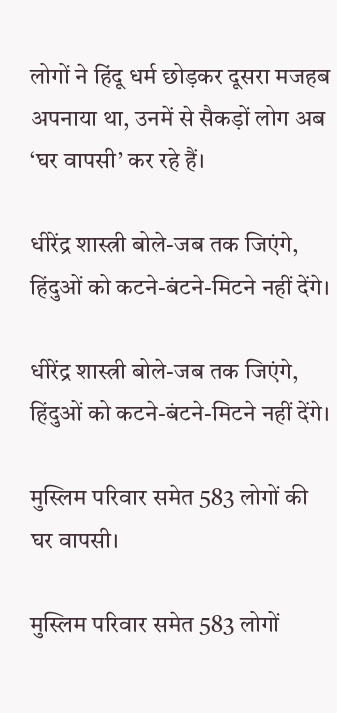लोगों ने हिंदू धर्म छोड़कर दूसरा मजहब अपनाया था, उनमें से सैकड़ों लोग अब ‘घर वापसी’ कर रहे हैं।

धीरेंद्र शास्त्री बोले-जब तक जिएंगे, हिंदुओं को कटने-बंटने-मिटने नहीं देंगे।

धीरेंद्र शास्त्री बोले-जब तक जिएंगे, हिंदुओं को कटने-बंटने-मिटने नहीं देंगे।

मुस्लिम परिवार समेत 583 लोगों की घर वापसी।

मुस्लिम परिवार समेत 583 लोगों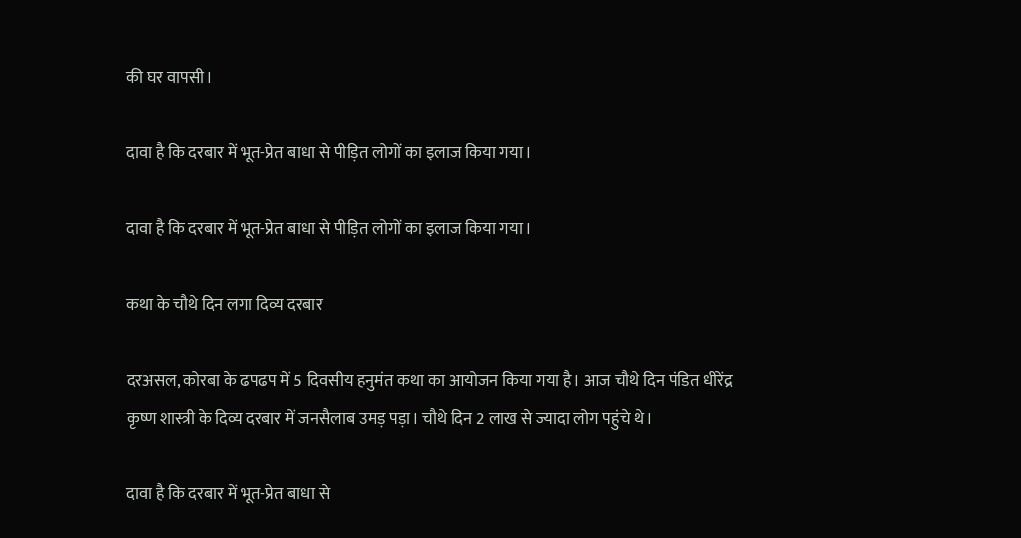की घर वापसी।

दावा है कि दरबार में भूत-प्रेत बाधा से पीड़ित लोगों का इलाज किया गया।

दावा है कि दरबार में भूत-प्रेत बाधा से पीड़ित लोगों का इलाज किया गया।

कथा के चौथे दिन लगा दिव्य दरबार

दरअसल, कोरबा के ढपढप में 5 दिवसीय हनुमंत कथा का आयोजन किया गया है। आज चौथे दिन पंडित धीरेंद्र कृष्ण शास्त्री के दिव्य दरबार में जनसैलाब उमड़ पड़ा। चौथे दिन 2 लाख से ज्यादा लोग पहुंचे थे।

दावा है कि दरबार में भूत-प्रेत बाधा से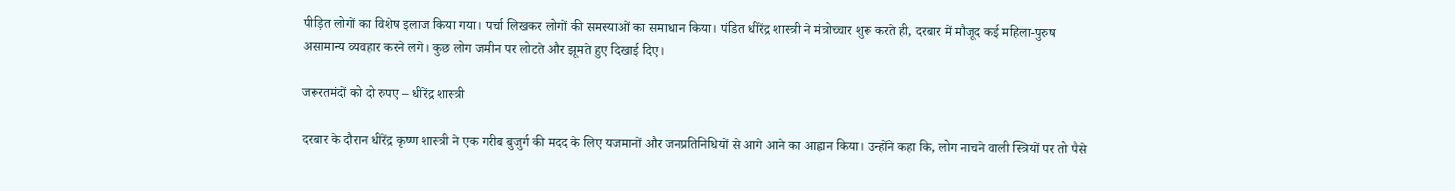पीड़ित लोगों का विशेष इलाज किया गया। पर्चा लिखकर लोगों की समस्याओं का समाधान किया। पंडित धीरेंद्र शास्त्री ने मंत्रोच्चार शुरू करते ही, दरबार में मौजूद कई महिला-पुरुष असामान्य व्यवहार करने लगे। कुछ लोग जमीन पर लोटते और झूमते हुए दिखाई दिए।

जरूरतमंदों को दो रुपए – धीरेंद्र शास्त्री

दरबार के दौरान धीरेंद्र कृष्ण शास्त्री ने एक गरीब बुजुर्ग की मदद के लिए यजमानों और जनप्रतिनिधियों से आगे आने का आह्वान किया। उन्होंने कहा कि, लोग नाचने वाली स्त्रियों पर तो पैसे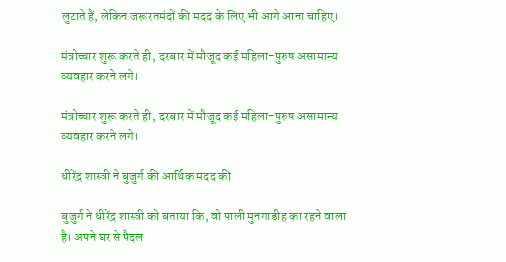लुटाते हैं, लेकिन जरूरतमंदों की मदद के लिए भी आगे आना चाहिए।

मंत्रोच्चार शुरू करते ही, दरबार में मौजूद कई महिला-पुरुष असामान्य व्यवहार करने लगे।

मंत्रोच्चार शुरू करते ही, दरबार में मौजूद कई महिला-पुरुष असामान्य व्यवहार करने लगे।

धीरेंद्र शास्त्री ने बुजुर्ग की आर्थिक मदद की

बुजुर्ग ने धीरेंद्र शास्त्री को बताया कि, वो पाली मुनगाडीह का रहने वाला है। अपने घर से पैदल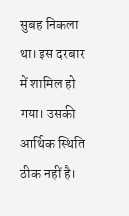सुबह निकला था। इस दरबार में शामिल हो गया। उसकी आर्थिक स्थिति ठीक नहीं है।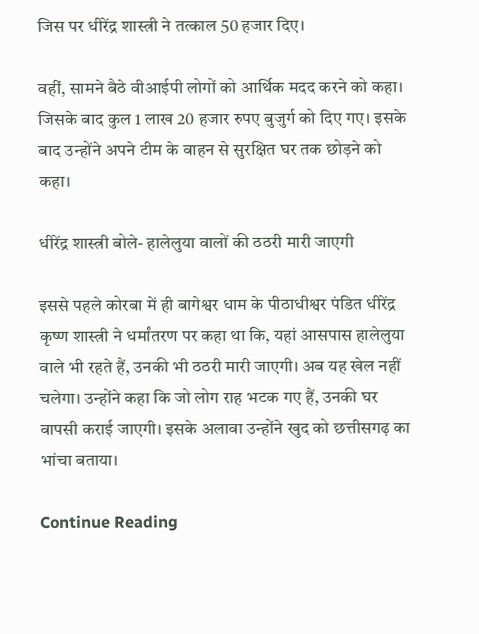जिस पर धीरेंद्र शास्त्री ने तत्काल 50 हजार दिए।

वहीं, सामने बैठे वीआईपी लोगों को आर्थिक मदद करने को कहा। जिसके बाद कुल 1 लाख 20 हजार रुपए बुजुर्ग को दिए गए। इसके बाद उन्होंने अपने टीम के वाहन से सुरक्षित घर तक छोड़ने को कहा।

धीरेंद्र शास्त्री बोले- हालेलुया वालों की ठठरी मारी जाएगी

इससे पहले कोरबा में ही बागेश्वर धाम के पीठाधीश्वर पंडित धीरेंद्र कृष्ण शास्त्री ने धर्मांतरण पर कहा था कि, यहां आसपास हालेलुया वाले भी रहते हैं, उनकी भी ठठरी मारी जाएगी। अब यह खेल नहीं चलेगा। उन्होंने कहा कि जो लोग राह भटक गए हैं, उनकी घर वापसी कराई जाएगी। इसके अलावा उन्होंने खुद को छत्तीसगढ़ का भांचा बताया।

Continue Reading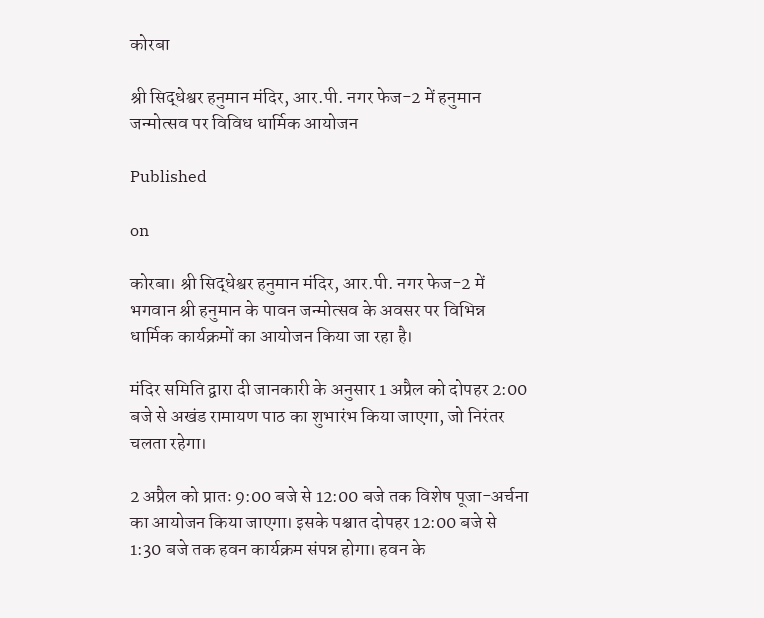कोरबा

श्री सिद्धेश्वर हनुमान मंदिर, आर.पी. नगर फेज-2 में हनुमान जन्मोत्सव पर विविध धार्मिक आयोजन

Published

on

कोरबा। श्री सिद्धेश्वर हनुमान मंदिर, आर.पी. नगर फेज-2 में भगवान श्री हनुमान के पावन जन्मोत्सव के अवसर पर विभिन्न धार्मिक कार्यक्रमों का आयोजन किया जा रहा है।

मंदिर समिति द्वारा दी जानकारी के अनुसार 1 अप्रैल को दोपहर 2:00 बजे से अखंड रामायण पाठ का शुभारंभ किया जाएगा, जो निरंतर चलता रहेगा।

2 अप्रैल को प्रातः 9:00 बजे से 12:00 बजे तक विशेष पूजा-अर्चना का आयोजन किया जाएगा। इसके पश्चात दोपहर 12:00 बजे से 1:30 बजे तक हवन कार्यक्रम संपन्न होगा। हवन के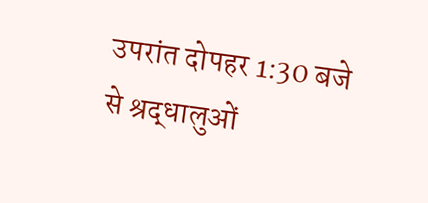उपरांत दोपहर 1:30 बजे से श्रद्धालुओं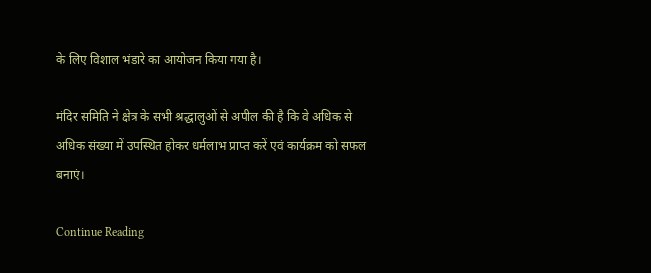के लिए विशाल भंडारे का आयोजन किया गया है।

मंदिर समिति ने क्षेत्र के सभी श्रद्धालुओं से अपील की है कि वे अधिक से अधिक संख्या में उपस्थित होकर धर्मलाभ प्राप्त करें एवं कार्यक्रम को सफल बनाएं।

Continue Reading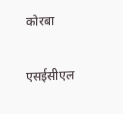कोरबा

एसईसीएल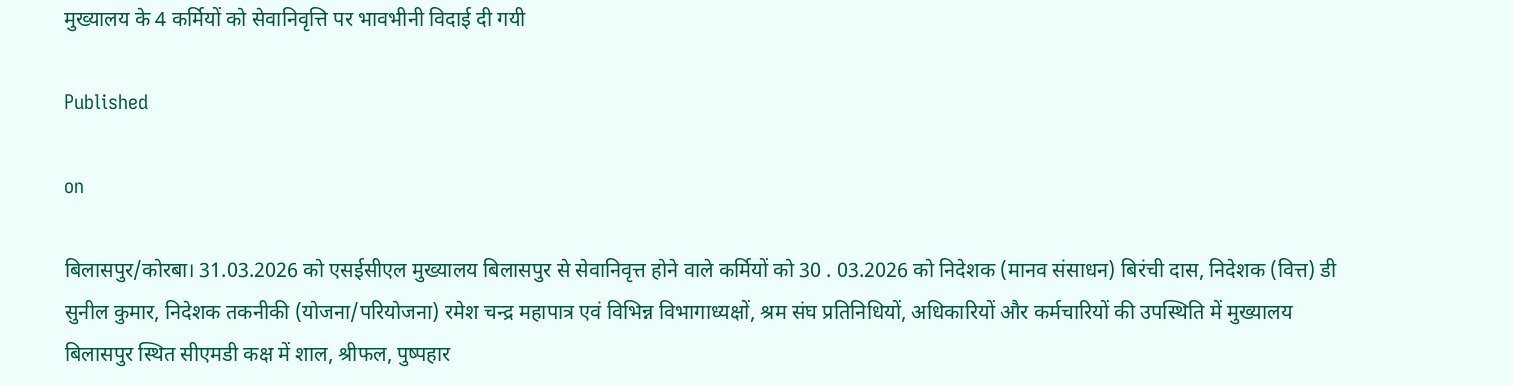मुख्यालय के 4 कर्मियों को सेवानिवृत्ति पर भावभीनी विदाई दी गयी

Published

on

बिलासपुर/कोरबा। 31.03.2026 को एसईसीएल मुख्यालय बिलासपुर से सेवानिवृत्त होने वाले कर्मियों को 30 . 03.2026 को निदेशक (मानव संसाधन) बिरंची दास, निदेशक (वित्त) डी सुनील कुमार, निदेशक तकनीकी (योजना/परियोजना) रमेश चन्द्र महापात्र एवं विभिन्न विभागाध्यक्षों, श्रम संघ प्रतिनिधियों, अधिकारियों और कर्मचारियों की उपस्थिति में मुख्यालय बिलासपुर स्थित सीएमडी कक्ष में शाल, श्रीफल, पुष्पहार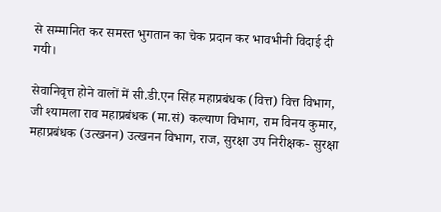से सम्मानित कर समस्त भुगतान का चेक प्रदान कर भावभीनी विदाई दी गयी।

सेवानिवृत्त होने वालों में सी.डी.एन सिंह महाप्रबंधक (वित्त) वित्त विभाग, जी श्यामला राव महाप्रबंधक (मा.सं) कल्याण विभाग, राम विनय कुमार, महाप्रबंधक (उत्खनन) उत्खनन विभाग, राज, सुरक्षा उप निरीक्षक- सुरक्षा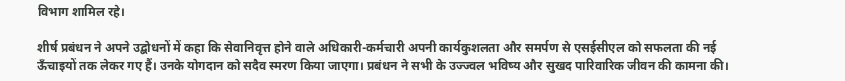विभाग शामिल रहे।

शीर्ष प्रबंधन ने अपने उद्बोधनों में कहा कि सेवानिवृत्त होने वाले अधिकारी-कर्मचारी अपनी कार्यकुशलता और समर्पण से एसईसीएल को सफलता की नई ऊँचाइयों तक लेकर गए हैं। उनके योगदान को सदैव स्मरण किया जाएगा। प्रबंधन ने सभी के उज्ज्वल भविष्य और सुखद पारिवारिक जीवन की कामना की।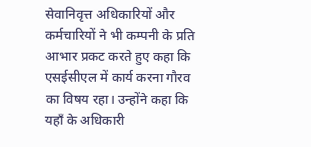सेवानिवृत्त अधिकारियों और कर्मचारियों ने भी कम्पनी के प्रति आभार प्रकट करते हुए कहा कि एसईसीएल में कार्य करना गौरव का विषय रहा। उन्होंने कहा कि यहाँ के अधिकारी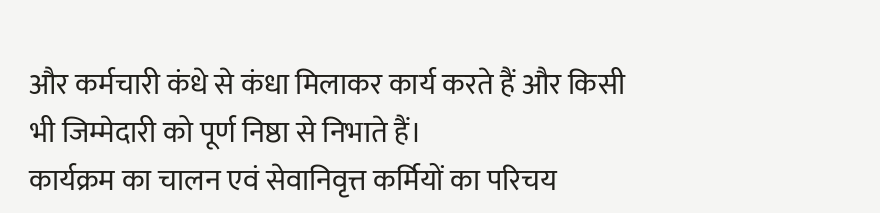और कर्मचारी कंधे से कंधा मिलाकर कार्य करते हैं और किसी भी जिम्मेदारी को पूर्ण निष्ठा से निभाते हैं।
कार्यक्रम का चालन एवं सेवानिवृत्त कर्मियों का परिचय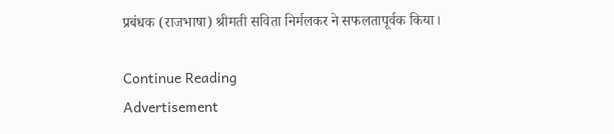प्रबंधक (राजभाषा) श्रीमती सविता निर्मलकर ने सफलतापूर्वक किया।

Continue Reading
Advertisement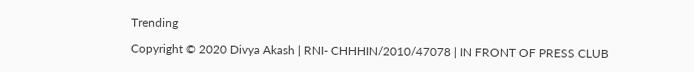Trending

Copyright © 2020 Divya Akash | RNI- CHHHIN/2010/47078 | IN FRONT OF PRESS CLUB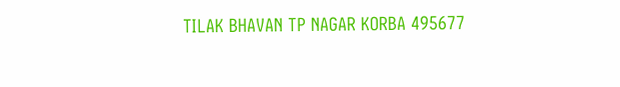TILAK BHAVAN TP NAGAR KORBA 495677